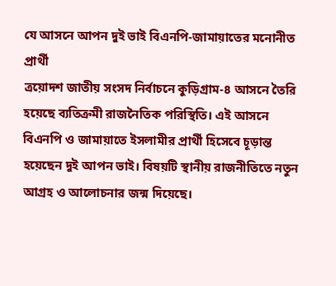যে আসনে আপন দুই ভাই বিএনপি-জামায়াতের মনোনীত প্রার্থী
ত্রয়োদশ জাতীয় সংসদ নির্বাচনে কুড়িগ্রাম-৪ আসনে তৈরি হয়েছে ব্যতিক্রমী রাজনৈতিক পরিস্থিতি। এই আসনে বিএনপি ও জামায়াতে ইসলামীর প্রার্থী হিসেবে চূড়ান্ত হয়েছেন দুই আপন ভাই। বিষয়টি স্থানীয় রাজনীতিতে নতুন আগ্রহ ও আলোচনার জন্ম দিয়েছে।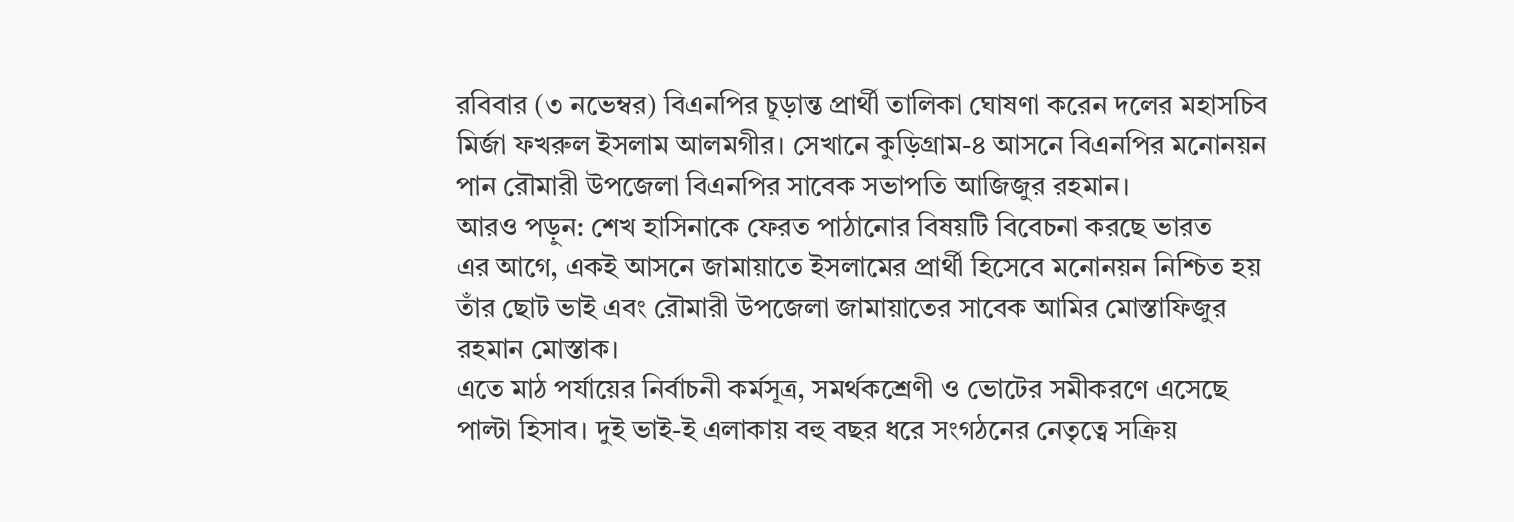রবিবার (৩ নভেম্বর) বিএনপির চূড়ান্ত প্রার্থী তালিকা ঘোষণা করেন দলের মহাসচিব মির্জা ফখরুল ইসলাম আলমগীর। সেখানে কুড়িগ্রাম-৪ আসনে বিএনপির মনোনয়ন পান রৌমারী উপজেলা বিএনপির সাবেক সভাপতি আজিজুর রহমান।
আরও পড়ুন: শেখ হাসিনাকে ফেরত পাঠানোর বিষয়টি বিবেচনা করছে ভারত
এর আগে, একই আসনে জামায়াতে ইসলামের প্রার্থী হিসেবে মনোনয়ন নিশ্চিত হয় তাঁর ছোট ভাই এবং রৌমারী উপজেলা জামায়াতের সাবেক আমির মোস্তাফিজুর রহমান মোস্তাক।
এতে মাঠ পর্যায়ের নির্বাচনী কর্মসূত্র, সমর্থকশ্রেণী ও ভোটের সমীকরণে এসেছে পাল্টা হিসাব। দুই ভাই-ই এলাকায় বহু বছর ধরে সংগঠনের নেতৃত্বে সক্রিয়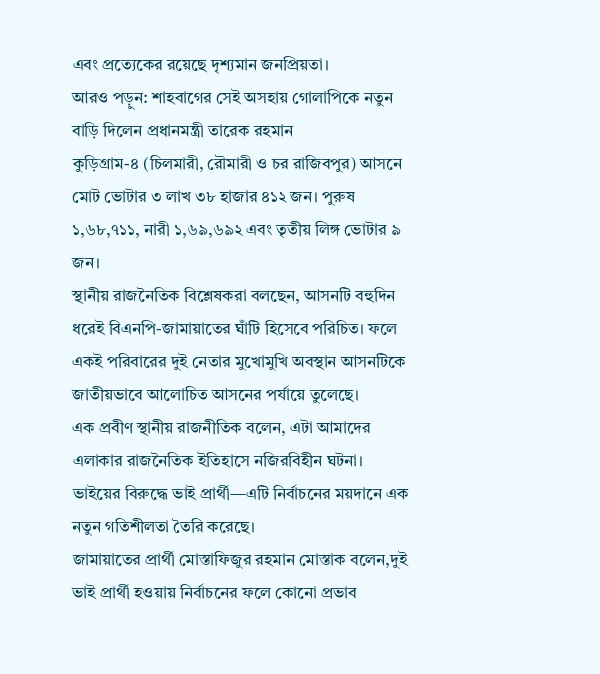এবং প্রত্যেকের রয়েছে দৃশ্যমান জনপ্রিয়তা।
আরও পড়ুন: শাহবাগের সেই অসহায় গোলাপিকে নতুন বাড়ি দিলেন প্রধানমন্ত্রী তারেক রহমান
কুড়িগ্রাম-৪ (চিলমারী, রৌমারী ও চর রাজিবপুর) আসনে মোট ভোটার ৩ লাখ ৩৮ হাজার ৪১২ জন। পুরুষ ১,৬৮,৭১১, নারী ১,৬৯,৬৯২ এবং তৃতীয় লিঙ্গ ভোটার ৯ জন।
স্থানীয় রাজনৈতিক বিশ্লেষকরা বলছেন, আসনটি বহুদিন ধরেই বিএনপি-জামায়াতের ঘাঁটি হিসেবে পরিচিত। ফলে একই পরিবারের দুই নেতার মুখোমুখি অবস্থান আসনটিকে জাতীয়ভাবে আলোচিত আসনের পর্যায়ে তুলেছে।
এক প্রবীণ স্থানীয় রাজনীতিক বলেন, এটা আমাদের এলাকার রাজনৈতিক ইতিহাসে নজিরবিহীন ঘটনা। ভাইয়ের বিরুদ্ধে ভাই প্রার্থী—এটি নির্বাচনের ময়দানে এক নতুন গতিশীলতা তৈরি করেছে।
জামায়াতের প্রার্থী মোস্তাফিজুর রহমান মোস্তাক বলেন,দুই ভাই প্রার্থী হওয়ায় নির্বাচনের ফলে কোনো প্রভাব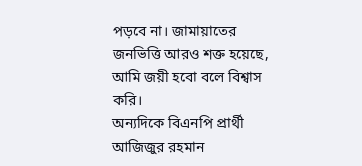পড়বে না। জামায়াতের জনভিত্তি আরও শক্ত হয়েছে, আমি জয়ী হবো বলে বিশ্বাস করি।
অন্যদিকে বিএনপি প্রার্থী আজিজুর রহমান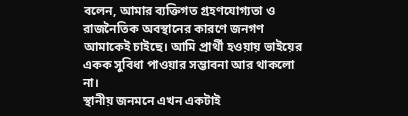বলেন, আমার ব্যক্তিগত গ্রহণযোগ্যতা ও রাজনৈতিক অবস্থানের কারণে জনগণ আমাকেই চাইছে। আমি প্রার্থী হওয়ায় ভাইয়ের একক সুবিধা পাওয়ার সম্ভাবনা আর থাকলো না।
স্থানীয় জনমনে এখন একটাই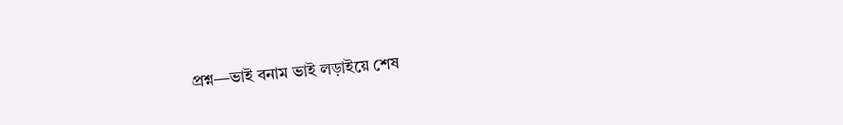প্রশ্ন—ভাই বনাম ভাই লড়াইয়ে শেষ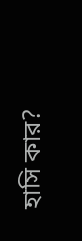হাসি কার?